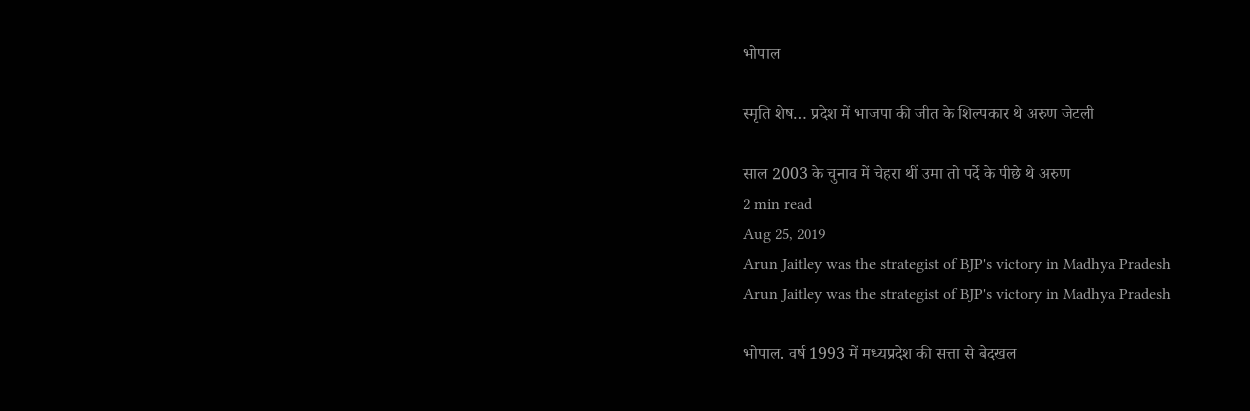भोपाल

स्मृति शेष… प्रदेश में भाजपा की जीत के शिल्पकार थे अरुण जेटली

साल 2003 के चुनाव में चेहरा थीं उमा तो पर्दे के पीछे थे अरुण
2 min read
Aug 25, 2019
Arun Jaitley was the strategist of BJP's victory in Madhya Pradesh
Arun Jaitley was the strategist of BJP's victory in Madhya Pradesh

भोपाल. वर्ष 1993 में मध्यप्रदेश की सत्ता से बेदखल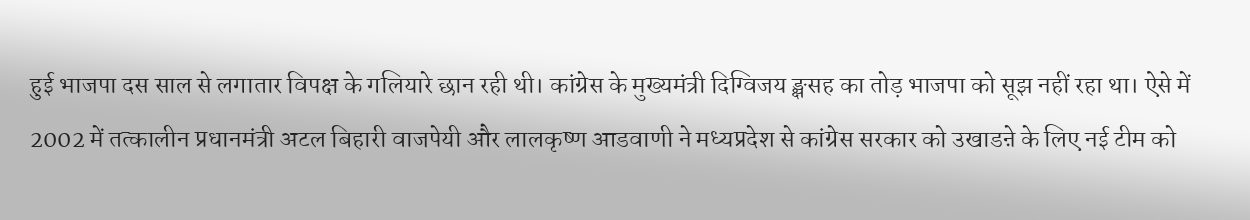हुई भाजपा दस साल से लगातार विपक्ष के गलियारे छान रही थी। कांग्रेस के मुख्यमंत्री दिग्विजय ङ्क्षसह का तोड़ भाजपा को सूझ नहीं रहा था। ऐसे में 2002 में तत्कालीन प्रधानमंत्री अटल बिहारी वाजपेयी और लालकृष्ण आडवाणी ने मध्यप्रदेश से कांग्रेस सरकार को उखाडऩे के लिए नई टीम को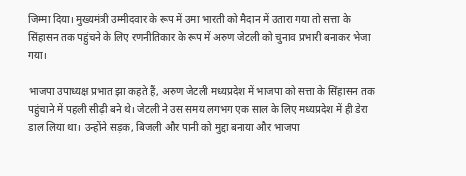जिम्मा दिया। मुख्यमंत्री उम्मीदवार के रूप में उमा भारती को मैदान में उतारा गया तो सत्ता के सिंहासन तक पहुंचने के लिए रणनीतिकार के रूप में अरुण जेटली को चुनाव प्रभारी बनाकर भेजा गया।

भाजपा उपाध्यक्ष प्रभात झा कहते हैं, अरुण जेटली मध्यप्रदेश में भाजपा को सत्ता के सिंहासन तक पहुंचाने में पहली सीढ़ी बने थे। जेटली ने उस समय लगभग एक साल के लिए मध्यप्रदेश में ही डेरा डाल लिया था। उन्होंने सड़क, बिजली और पानी को मुद्दा बनाया और भाजपा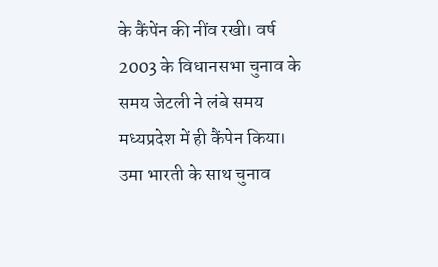के कैंपेंन की नींव रखी। वर्ष 2003 के विधानसभा चुनाव के समय जेटली ने लंबे समय मध्यप्रदेश में ही कैंपेन किया। उमा भारती के साथ चुनाव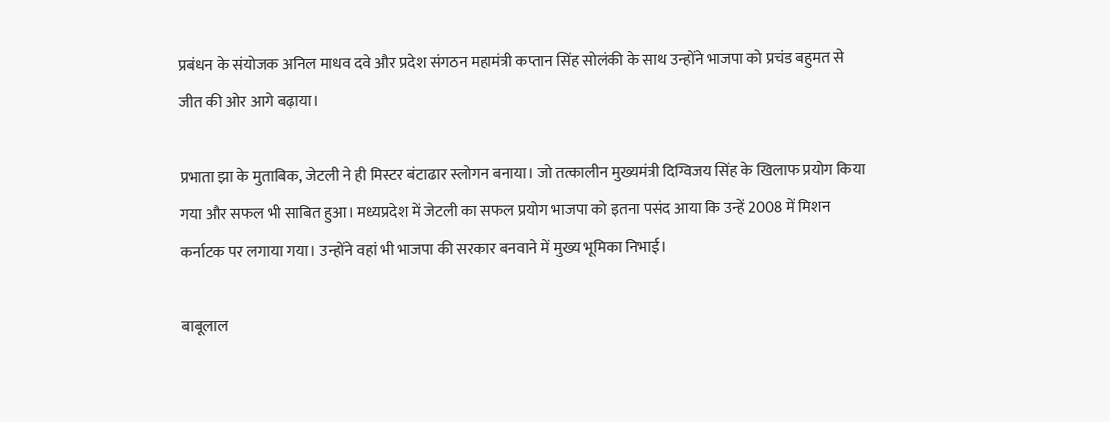प्रबंधन के संयोजक अनिल माधव दवे और प्रदेश संगठन महामंत्री कप्तान सिंह सोलंकी के साथ उन्होंने भाजपा को प्रचंड बहुमत से जीत की ओर आगे बढ़ाया।

प्रभाता झा के मुताबिक, जेटली ने ही मिस्टर बंटाढार स्लोगन बनाया। जो तत्कालीन मुख्यमंत्री दिग्विजय सिंह के खिलाफ प्रयोग किया गया और सफल भी साबित हुआ। मध्यप्रदेश में जेटली का सफल प्रयोग भाजपा को इतना पसंद आया कि उन्हें 2008 में मिशन कर्नाटक पर लगाया गया। उन्होंने वहां भी भाजपा की सरकार बनवाने में मुख्य भूमिका निभाई।

बाबूलाल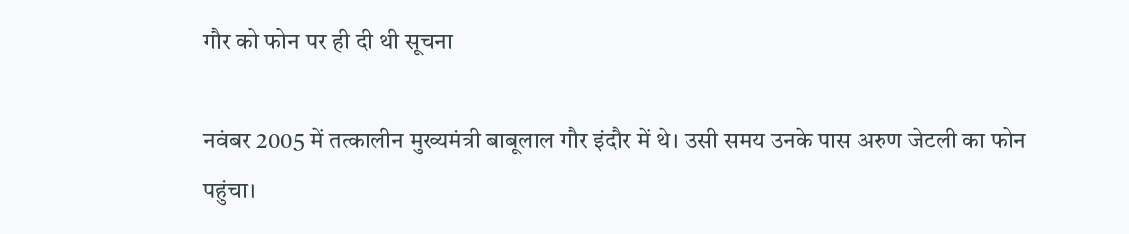गौर को फोन पर ही दी थी सूचना

नवंबर 2005 में तत्कालीन मुख्यमंत्री बाबूलाल गौर इंदौर में थे। उसी समय उनके पास अरुण जेटली का फोन पहुंचा।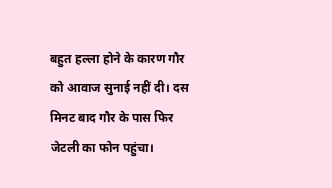बहुत हल्ला होने के कारण गौर को आवाज सुनाई नहीं दी। दस मिनट बाद गौर के पास फिर जेटली का फोन पहुंचा।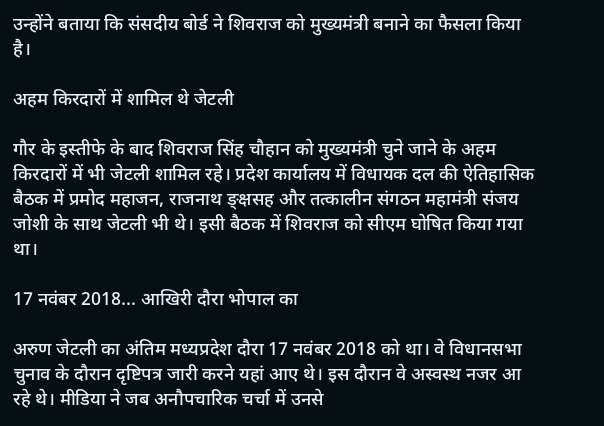उन्होंने बताया कि संसदीय बोर्ड ने शिवराज को मुख्यमंत्री बनाने का फैसला किया है।

अहम किरदारों में शामिल थे जेटली

गौर के इस्तीफे के बाद शिवराज सिंह चौहान को मुख्यमंत्री चुने जाने के अहम किरदारों में भी जेटली शामिल रहे। प्रदेश कार्यालय में विधायक दल की ऐतिहासिक बैठक में प्रमोद महाजन, राजनाथ ङ्क्षसह और तत्कालीन संगठन महामंत्री संजय जोशी के साथ जेटली भी थे। इसी बैठक में शिवराज को सीएम घोषित किया गया था।

17 नवंबर 2018... आखिरी दौरा भोपाल का

अरुण जेटली का अंतिम मध्यप्रदेश दौरा 17 नवंबर 2018 को था। वे विधानसभा चुनाव के दौरान दृष्टिपत्र जारी करने यहां आए थे। इस दौरान वे अस्वस्थ नजर आ रहे थे। मीडिया ने जब अनौपचारिक चर्चा में उनसे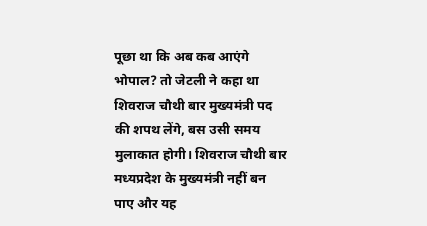पूछा था कि अब कब आएंगे भोपाल? तो जेटली ने कहा था शिवराज चौथी बार मुख्यमंत्री पद की शपथ लेंगे, बस उसी समय मुलाकात होगी। शिवराज चौथी बार मध्यप्रदेश के मुख्यमंत्री नहीं बन पाए और यह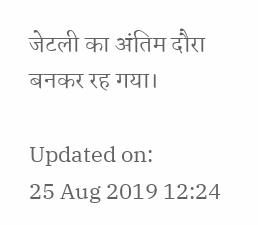जेटली का अंतिम दौरा बनकर रह गया।

Updated on:
25 Aug 2019 12:24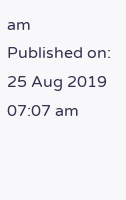am
Published on:
25 Aug 2019 07:07 am